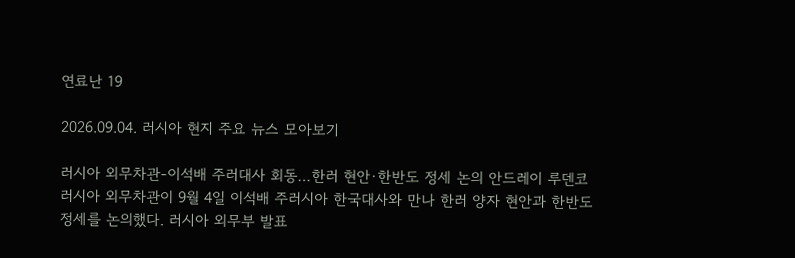연료난 19

2026.09.04. 러시아 현지 주요 뉴스 모아보기

러시아 외무차관-이석배 주러대사 회동…한러 현안·한반도 정세 논의 안드레이 루덴코 러시아 외무차관이 9월 4일 이석배 주러시아 한국대사와 만나 한러 양자 현안과 한반도 정세를 논의했다. 러시아 외무부 발표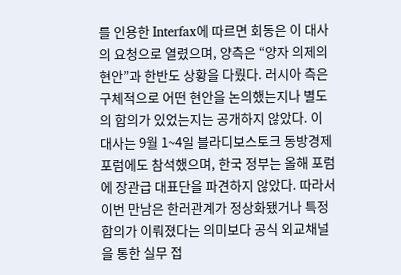를 인용한 Interfax에 따르면 회동은 이 대사의 요청으로 열렸으며, 양측은 “양자 의제의 현안”과 한반도 상황을 다뤘다. 러시아 측은 구체적으로 어떤 현안을 논의했는지나 별도의 합의가 있었는지는 공개하지 않았다. 이 대사는 9월 1~4일 블라디보스토크 동방경제포럼에도 참석했으며, 한국 정부는 올해 포럼에 장관급 대표단을 파견하지 않았다. 따라서 이번 만남은 한러관계가 정상화됐거나 특정 합의가 이뤄졌다는 의미보다 공식 외교채널을 통한 실무 접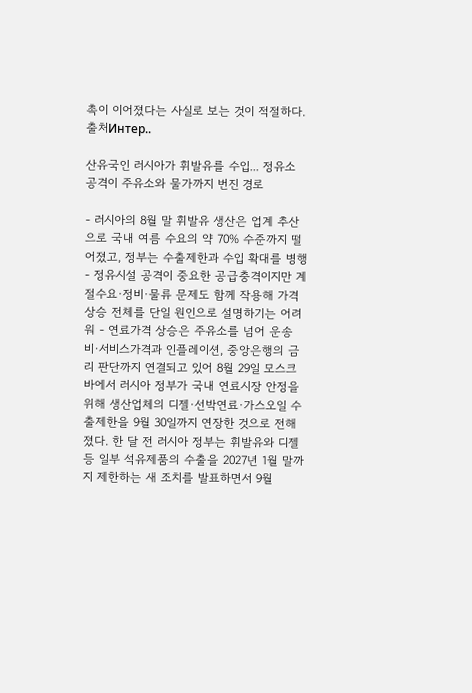촉이 이어졌다는 사실로 보는 것이 적절하다. 출처Интер..

산유국인 러시아가 휘발유를 수입... 정유소 공격이 주유소와 물가까지 번진 경로

- 러시아의 8월 말 휘발유 생산은 업계 추산으로 국내 여름 수요의 약 70% 수준까지 떨어졌고, 정부는 수출제한과 수입 확대를 병행 - 정유시설 공격이 중요한 공급충격이지만 계절수요·정비·물류 문제도 함께 작용해 가격상승 전체를 단일 원인으로 설명하기는 어려워 - 연료가격 상승은 주유소를 넘어 운송비·서비스가격과 인플레이션, 중앙은행의 금리 판단까지 연결되고 있어 8월 29일 모스크바에서 러시아 정부가 국내 연료시장 안정을 위해 생산업체의 디젤·선박연료·가스오일 수출제한을 9월 30일까지 연장한 것으로 전해졌다. 한 달 전 러시아 정부는 휘발유와 디젤 등 일부 석유제품의 수출을 2027년 1월 말까지 제한하는 새 조치를 발표하면서 9월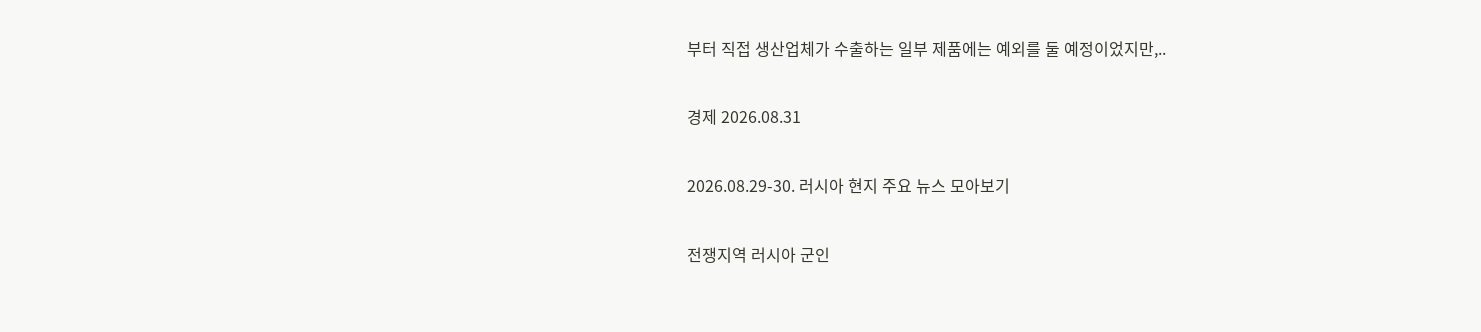부터 직접 생산업체가 수출하는 일부 제품에는 예외를 둘 예정이었지만,..

경제 2026.08.31

2026.08.29-30. 러시아 현지 주요 뉴스 모아보기

전쟁지역 러시아 군인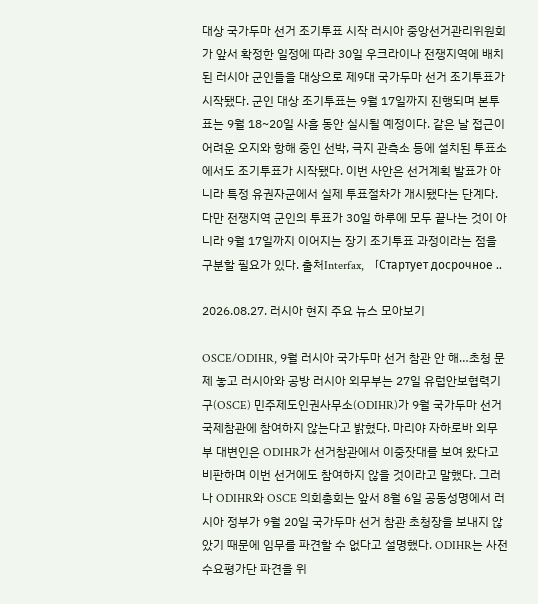대상 국가두마 선거 조기투표 시작 러시아 중앙선거관리위원회가 앞서 확정한 일정에 따라 30일 우크라이나 전쟁지역에 배치된 러시아 군인들을 대상으로 제9대 국가두마 선거 조기투표가 시작됐다. 군인 대상 조기투표는 9월 17일까지 진행되며 본투표는 9월 18~20일 사흘 동안 실시될 예정이다. 같은 날 접근이 어려운 오지와 항해 중인 선박, 극지 관측소 등에 설치된 투표소에서도 조기투표가 시작됐다. 이번 사안은 선거계획 발표가 아니라 특정 유권자군에서 실제 투표절차가 개시됐다는 단계다. 다만 전쟁지역 군인의 투표가 30일 하루에 모두 끝나는 것이 아니라 9월 17일까지 이어지는 장기 조기투표 과정이라는 점을 구분할 필요가 있다. 출처Interfax, 「Стартует досрочное ..

2026.08.27. 러시아 현지 주요 뉴스 모아보기

OSCE/ODIHR, 9월 러시아 국가두마 선거 참관 안 해…초청 문제 놓고 러시아와 공방 러시아 외무부는 27일 유럽안보협력기구(OSCE) 민주제도인권사무소(ODIHR)가 9월 국가두마 선거 국제참관에 참여하지 않는다고 밝혔다. 마리야 자하로바 외무부 대변인은 ODIHR가 선거참관에서 이중잣대를 보여 왔다고 비판하며 이번 선거에도 참여하지 않을 것이라고 말했다. 그러나 ODIHR와 OSCE 의회총회는 앞서 8월 6일 공동성명에서 러시아 정부가 9월 20일 국가두마 선거 참관 초청장을 보내지 않았기 때문에 임무를 파견할 수 없다고 설명했다. ODIHR는 사전 수요평가단 파견을 위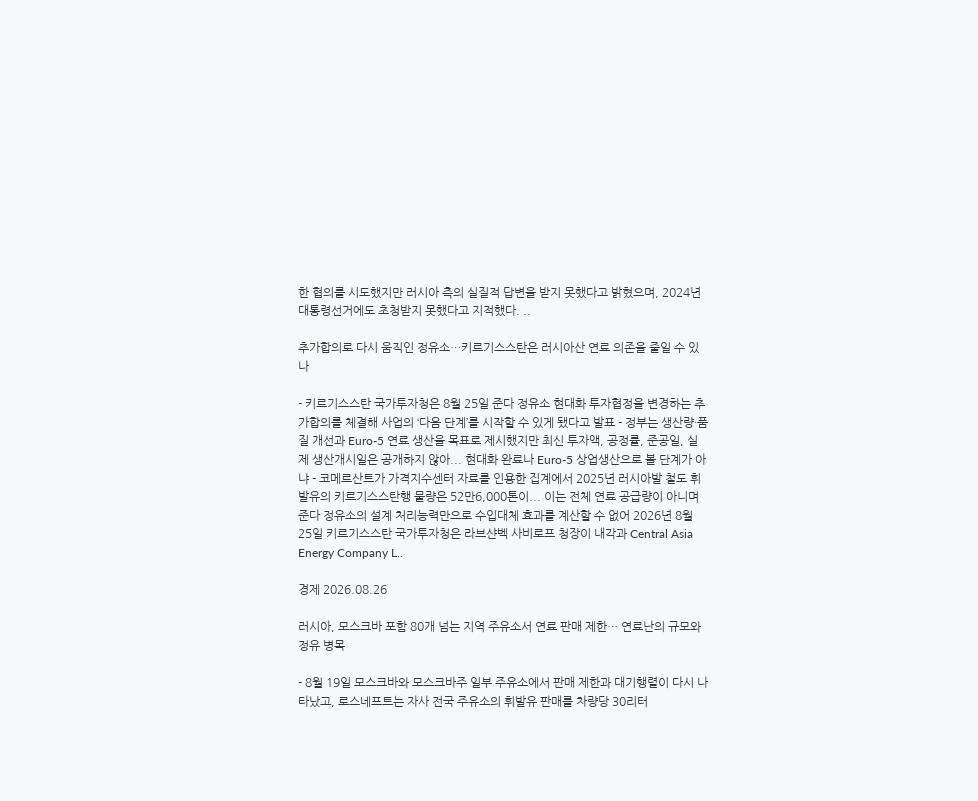한 협의를 시도했지만 러시아 측의 실질적 답변을 받지 못했다고 밝혔으며, 2024년 대통령선거에도 초청받지 못했다고 지적했다. ..

추가합의로 다시 움직인 정유소…키르기스스탄은 러시아산 연료 의존을 줄일 수 있나

- 키르기스스탄 국가투자청은 8월 25일 준다 정유소 현대화 투자협정을 변경하는 추가합의를 체결해 사업의 ‘다음 단계’를 시작할 수 있게 됐다고 발표 - 정부는 생산량·품질 개선과 Euro-5 연료 생산을 목표로 제시했지만 최신 투자액, 공정률, 준공일, 실제 생산개시일은 공개하지 않아... 현대화 완료나 Euro-5 상업생산으로 볼 단계가 아냐 - 코메르산트가 가격지수센터 자료를 인용한 집계에서 2025년 러시아발 철도 휘발유의 키르기스스탄행 물량은 52만6,000톤이... 이는 전체 연료 공급량이 아니며 준다 정유소의 설계 처리능력만으로 수입대체 효과를 계산할 수 없어 2026년 8월 25일 키르기스스탄 국가투자청은 라브샨벡 사비로프 청장이 내각과 Central Asia Energy Company L..

경제 2026.08.26

러시아, 모스크바 포함 80개 넘는 지역 주유소서 연료 판매 제한… 연료난의 규모와 정유 병목

- 8월 19일 모스크바와 모스크바주 일부 주유소에서 판매 제한과 대기행렬이 다시 나타났고, 로스네프트는 자사 전국 주유소의 휘발유 판매를 차량당 30리터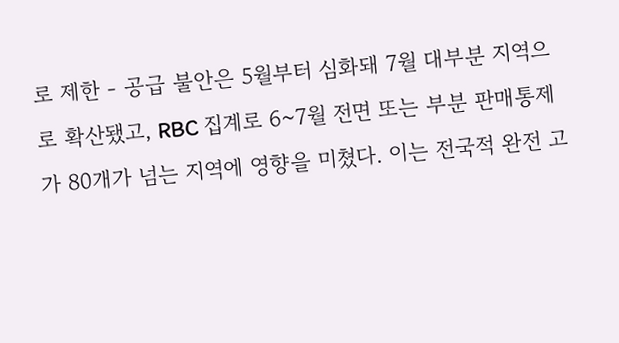로 제한 - 공급 불안은 5월부터 심화돼 7월 대부분 지역으로 확산됐고, RBC 집계로 6~7월 전면 또는 부분 판매통제가 80개가 넘는 지역에 영향을 미쳤다. 이는 전국적 완전 고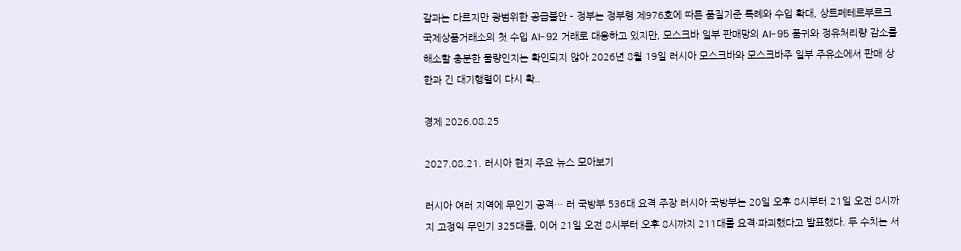갈과는 다르지만 광범위한 공급불안 - 정부는 정부령 제976호에 따른 품질기준 특례와 수입 확대, 상트페테르부르크 국제상품거래소의 첫 수입 AI-92 거래로 대응하고 있지만, 모스크바 일부 판매망의 AI-95 품귀와 정유처리량 감소를 해소할 충분한 물량인지는 확인되지 않아 2026년 8월 19일 러시아 모스크바와 모스크바주 일부 주유소에서 판매 상한과 긴 대기행렬이 다시 확..

경제 2026.08.25

2027.08.21. 러시아 현지 주요 뉴스 모아보기

러시아 여러 지역에 무인기 공격… 러 국방부 536대 요격 주장 러시아 국방부는 20일 오후 8시부터 21일 오전 8시까지 고정익 무인기 325대를, 이어 21일 오전 8시부터 오후 8시까지 211대를 요격·파괴했다고 발표했다. 두 수치는 서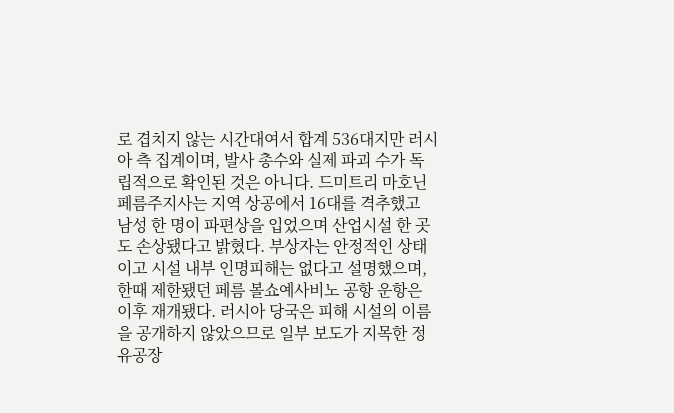로 겹치지 않는 시간대여서 합계 536대지만 러시아 측 집계이며, 발사 총수와 실제 파괴 수가 독립적으로 확인된 것은 아니다. 드미트리 마호닌 페름주지사는 지역 상공에서 16대를 격추했고 남성 한 명이 파편상을 입었으며 산업시설 한 곳도 손상됐다고 밝혔다. 부상자는 안정적인 상태이고 시설 내부 인명피해는 없다고 설명했으며, 한때 제한됐던 페름 볼쇼예사비노 공항 운항은 이후 재개됐다. 러시아 당국은 피해 시설의 이름을 공개하지 않았으므로 일부 보도가 지목한 정유공장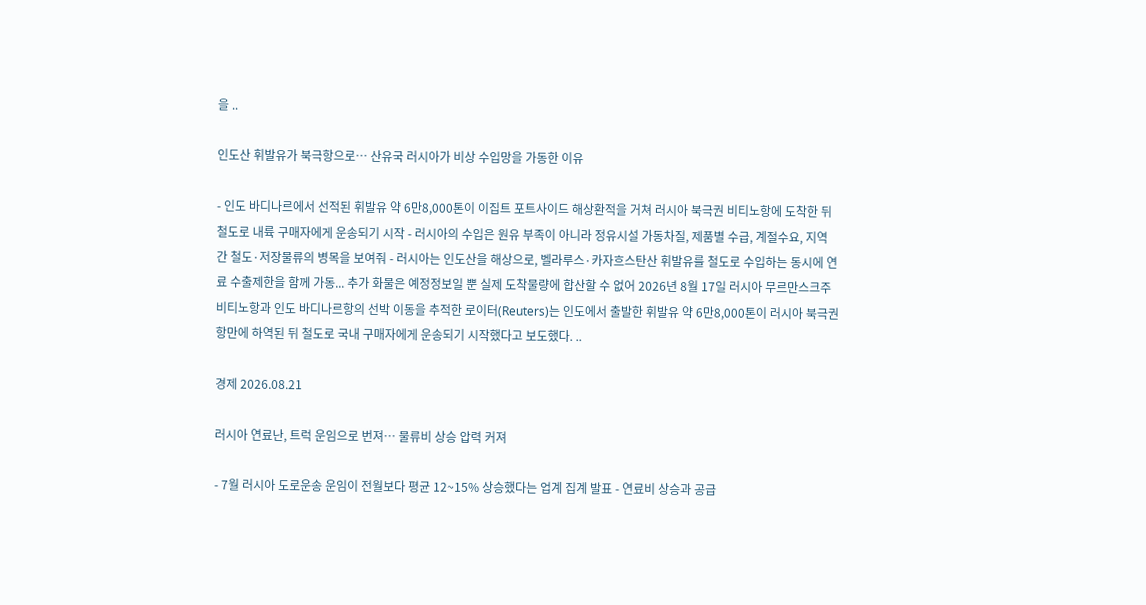을 ..

인도산 휘발유가 북극항으로… 산유국 러시아가 비상 수입망을 가동한 이유

- 인도 바디나르에서 선적된 휘발유 약 6만8,000톤이 이집트 포트사이드 해상환적을 거쳐 러시아 북극권 비티노항에 도착한 뒤 철도로 내륙 구매자에게 운송되기 시작 - 러시아의 수입은 원유 부족이 아니라 정유시설 가동차질, 제품별 수급, 계절수요, 지역 간 철도·저장물류의 병목을 보여줘 - 러시아는 인도산을 해상으로, 벨라루스·카자흐스탄산 휘발유를 철도로 수입하는 동시에 연료 수출제한을 함께 가동... 추가 화물은 예정정보일 뿐 실제 도착물량에 합산할 수 없어 2026년 8월 17일 러시아 무르만스크주 비티노항과 인도 바디나르항의 선박 이동을 추적한 로이터(Reuters)는 인도에서 출발한 휘발유 약 6만8,000톤이 러시아 북극권 항만에 하역된 뒤 철도로 국내 구매자에게 운송되기 시작했다고 보도했다. ..

경제 2026.08.21

러시아 연료난, 트럭 운임으로 번져… 물류비 상승 압력 커져

- 7월 러시아 도로운송 운임이 전월보다 평균 12~15% 상승했다는 업계 집계 발표 - 연료비 상승과 공급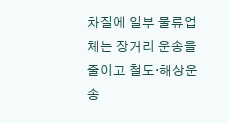차질에 일부 물류업체는 장거리 운송을 줄이고 철도·해상운송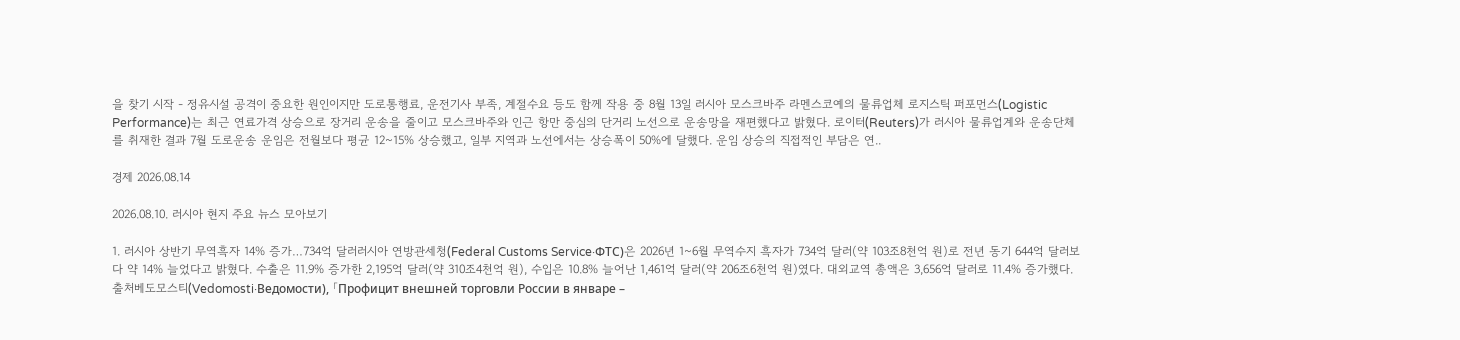을 찾기 시작 - 정유시설 공격이 중요한 원인이지만 도로통행료, 운전기사 부족, 계절수요 등도 함께 작용 중 8월 13일 러시아 모스크바주 라멘스코예의 물류업체 로지스틱 퍼포먼스(Logistic Performance)는 최근 연료가격 상승으로 장거리 운송을 줄이고 모스크바주와 인근 항만 중심의 단거리 노선으로 운송망을 재편했다고 밝혔다. 로이터(Reuters)가 러시아 물류업계와 운송단체를 취재한 결과 7월 도로운송 운임은 전월보다 평균 12~15% 상승했고, 일부 지역과 노선에서는 상승폭이 50%에 달했다. 운임 상승의 직접적인 부담은 연..

경제 2026.08.14

2026.08.10. 러시아 현지 주요 뉴스 모아보기

1. 러시아 상반기 무역흑자 14% 증가…734억 달러러시아 연방관세청(Federal Customs Service·ФТС)은 2026년 1~6월 무역수지 흑자가 734억 달러(약 103조8천억 원)로 전년 동기 644억 달러보다 약 14% 늘었다고 밝혔다. 수출은 11.9% 증가한 2,195억 달러(약 310조4천억 원), 수입은 10.8% 늘어난 1,461억 달러(약 206조6천억 원)였다. 대외교역 총액은 3,656억 달러로 11.4% 증가했다.출처베도모스티(Vedomosti·Ведомости), 「Профицит внешней торговли России в январе –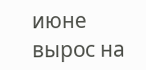июне вырос на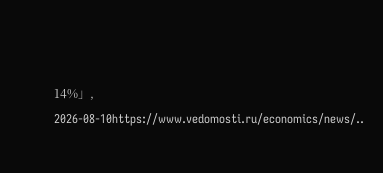14%」, 2026-08-10https://www.vedomosti.ru/economics/news/..